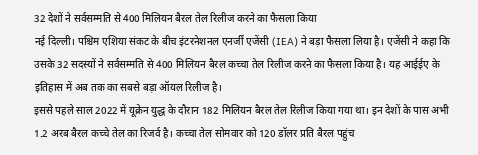32 देशों ने सर्वसम्मति से 400 मिलियन बैरल तेल रिलीज करने का फैसला किया
नई दिल्ली। पश्चिम एशिया संकट के बीच इंटरनेशनल एनर्जी एजेंसी (IEA) ने बड़ा फैसला लिया है। एजेंसी ने कहा कि उसके 32 सदस्यों ने सर्वसम्मति से 400 मिलियन बैरल कच्चा तेल रिलीज करने का फैसला किया है। यह आईईए के इतिहास में अब तक का सबसे बड़ा ऑयल रिलीज है।
इससे पहले साल 2022 में यूक्रेन युद्ध के दौरान 182 मिलियन बैरल तेल रिलीज किया गया था। इन देशों के पास अभी 1.2 अरब बैरल कच्चे तेल का रिजर्व है। कच्चा तेल सोमवार को 120 डॉलर प्रति बैरल पहुंच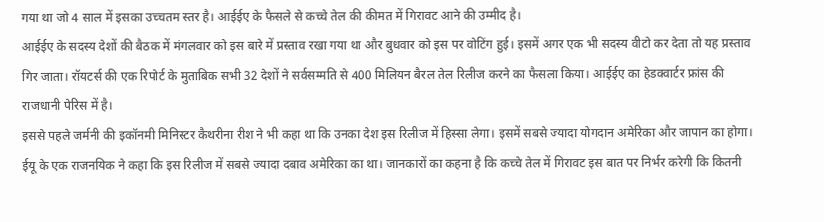गया था जो 4 साल में इसका उच्चतम स्तर है। आईईए के फैसले से कच्चे तेल की कीमत में गिरावट आने की उम्मीद है।
आईईए के सदस्य देशों की बैठक में मंगलवार को इस बारे में प्रस्ताव रखा गया था और बुधवार को इस पर वोटिंग हुई। इसमें अगर एक भी सदस्य वीटो कर देता तो यह प्रस्ताव गिर जाता। रॉयटर्स की एक रिपोर्ट के मुताबिक सभी 32 देशों ने सर्वसम्मति से 400 मिलियन बैरल तेल रिलीज करने का फैसला किया। आईईए का हेडक्वार्टर फ्रांस की राजधानी पेरिस में है।
इससे पहले जर्मनी की इकॉनमी मिनिस्टर कैथरीना रीश ने भी कहा था कि उनका देश इस रिलीज में हिस्सा लेगा। इसमें सबसे ज्यादा योगदान अमेरिका और जापान का होगा। ईयू के एक राजनयिक ने कहा कि इस रिलीज में सबसे ज्यादा दबाव अमेरिका का था। जानकारों का कहना है कि कच्चे तेल में गिरावट इस बात पर निर्भर करेगी कि कितनी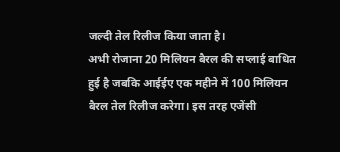जल्दी तेल रिलीज किया जाता है।
अभी रोजाना 20 मिलियन बैरल की सप्लाई बाधित हुई है जबकि आईईए एक महीने में 100 मिलियन बैरल तेल रिलीज करेगा। इस तरह एजेंसी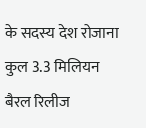के सदस्य देश रोजाना कुल 3.3 मिलियन बैरल रिलीज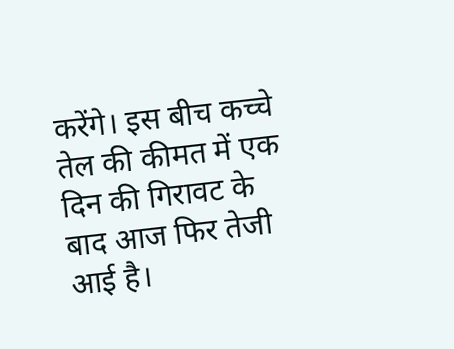करेंगे। इस बीच कच्चे तेल की कीमत में एक दिन की गिरावट के बाद आज फिर तेजी आई है।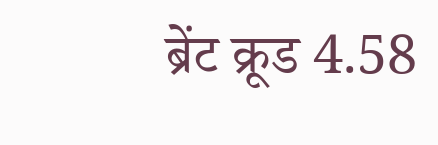ब्रेंट क्रूड 4.58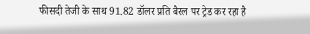फीसदी तेजी के साथ 91.82 डॉलर प्रति बैरल पर ट्रेड कर रहा है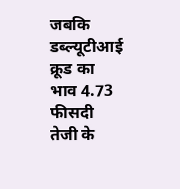जबकि डब्ल्यूटीआई क्रूड का भाव 4.73 फीसदी तेजी के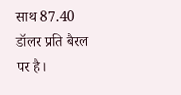साथ 87.40 डॉलर प्रति बैरल पर है।